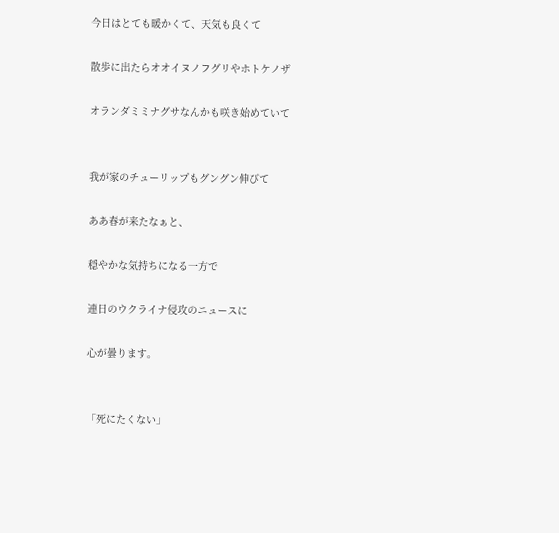今日はとても暖かくて、天気も良くて

散歩に出たらオオイヌノフグリやホトケノザ

オランダミミナグサなんかも咲き始めていて


我が家のチューリップもグングン伸びて

ああ春が来たなぁと、

穏やかな気持ちになる一方で

連日のウクライナ侵攻のニュースに

心が曇ります。


「死にたくない」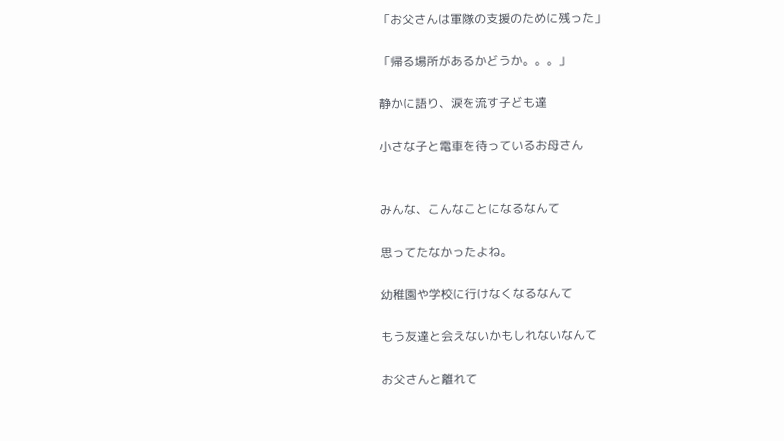「お父さんは軍隊の支援のために残った」

「帰る場所があるかどうか。。。」

静かに語り、涙を流す子ども達

小さな子と電車を待っているお母さん


みんな、こんなことになるなんて

思ってたなかったよね。

幼稚園や学校に行けなくなるなんて

もう友達と会えないかもしれないなんて

お父さんと離れて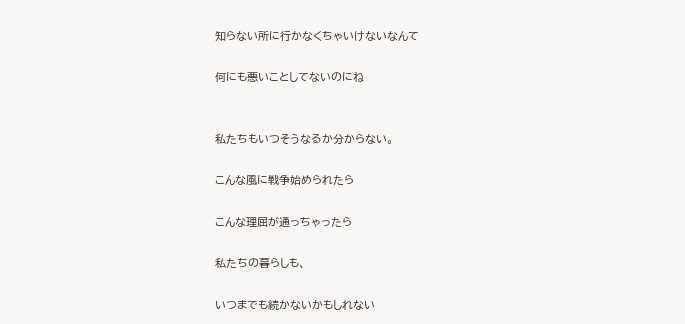知らない所に行かなくちゃいけないなんて

何にも悪いことしてないのにね


私たちもいつそうなるか分からない。

こんな風に戦争始められたら

こんな理屈が通っちゃったら

私たちの暮らしも、

いつまでも続かないかもしれない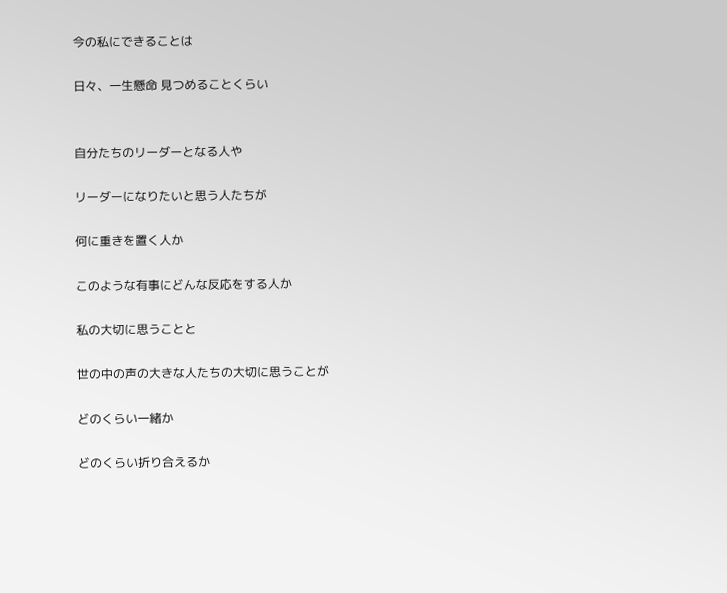今の私にできることは

日々、一生懸命 見つめることくらい


自分たちのリーダーとなる人や

リーダーになりたいと思う人たちが

何に重きを置く人か

このような有事にどんな反応をする人か

私の大切に思うことと

世の中の声の大きな人たちの大切に思うことが

どのくらい一緒か

どのくらい折り合えるか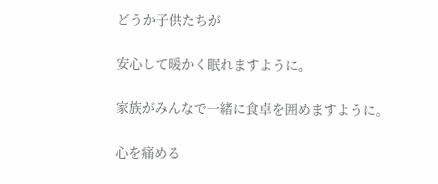どうか子供たちが

安心して暖かく眠れますように。

家族がみんなで一緒に食卓を囲めますように。

心を痛める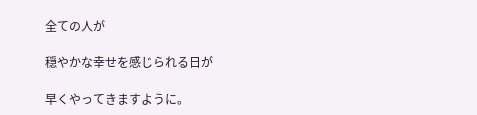全ての人が

穏やかな幸せを感じられる日が

早くやってきますように。